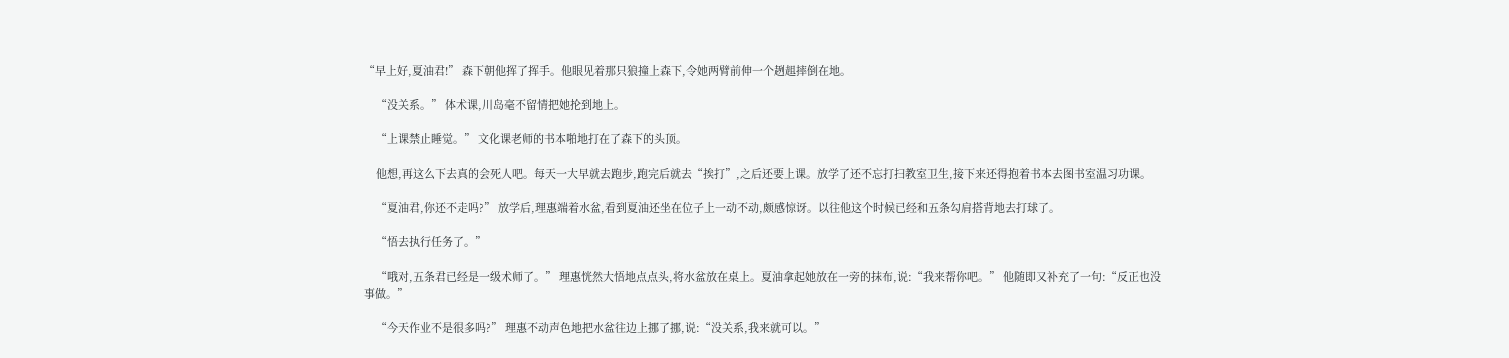“早上好,夏油君!” 森下朝他挥了挥手。他眼见着那只狼撞上森下,令她两臂前伸一个趔趄摔倒在地。

    “没关系。” 体术课,川岛毫不留情把她抡到地上。

    “上课禁止睡觉。” 文化课老师的书本啪地打在了森下的头顶。

    他想,再这么下去真的会死人吧。每天一大早就去跑步,跑完后就去“挨打”,之后还要上课。放学了还不忘打扫教室卫生,接下来还得抱着书本去图书室温习功课。

    “夏油君,你还不走吗?” 放学后,理惠端着水盆,看到夏油还坐在位子上一动不动,颇感惊讶。以往他这个时候已经和五条勾肩搭背地去打球了。

    “悟去执行任务了。”

    “哦对,五条君已经是一级术师了。” 理惠恍然大悟地点点头,将水盆放在桌上。夏油拿起她放在一旁的抹布,说:“我来帮你吧。” 他随即又补充了一句:“反正也没事做。”

    “今天作业不是很多吗?” 理惠不动声色地把水盆往边上挪了挪,说:“没关系,我来就可以。”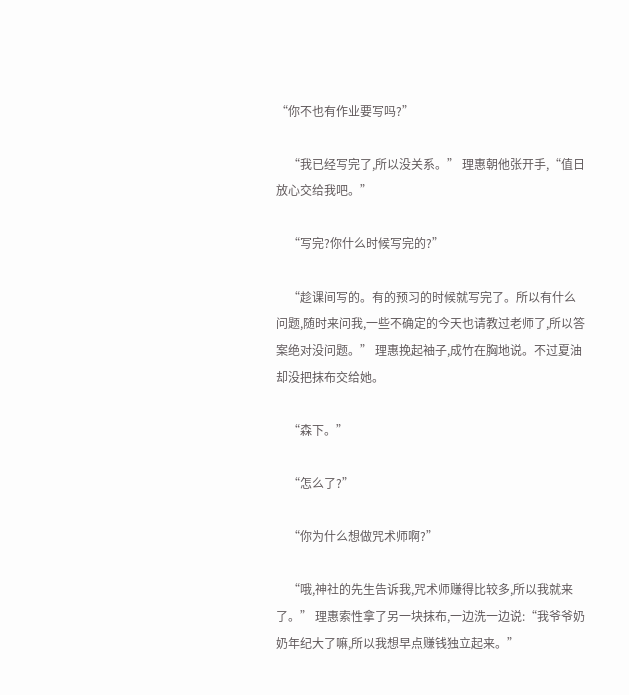“你不也有作业要写吗?”

    “我已经写完了,所以没关系。” 理惠朝他张开手,“值日放心交给我吧。”

    “写完?你什么时候写完的?”

    “趁课间写的。有的预习的时候就写完了。所以有什么问题,随时来问我,一些不确定的今天也请教过老师了,所以答案绝对没问题。” 理惠挽起袖子,成竹在胸地说。不过夏油却没把抹布交给她。

    “森下。”

    “怎么了?”

    “你为什么想做咒术师啊?”

    “哦,神社的先生告诉我,咒术师赚得比较多,所以我就来了。” 理惠索性拿了另一块抹布,一边洗一边说:“我爷爷奶奶年纪大了嘛,所以我想早点赚钱独立起来。”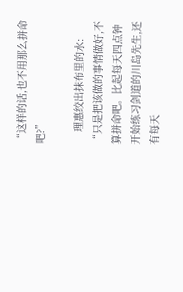“这样的话,也不用那么拼命吧?”

    理惠绞出抹布里的水: “只是把该做的事情做好,不算拼命吧。比起每天四点钟开始练习剑道的川岛先生,还有每天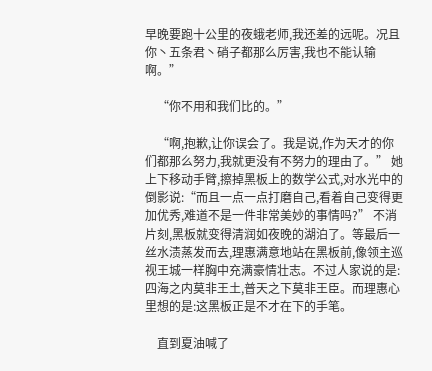早晚要跑十公里的夜蛾老师,我还差的远呢。况且你丶五条君丶硝子都那么厉害,我也不能认输啊。”

    “你不用和我们比的。”

    “啊,抱歉,让你误会了。我是说,作为天才的你们都那么努力,我就更没有不努力的理由了。” 她上下移动手臂,擦掉黑板上的数学公式,对水光中的倒影说:“而且一点一点打磨自己,看着自己变得更加优秀,难道不是一件非常美妙的事情吗?” 不消片刻,黑板就变得清润如夜晚的湖泊了。等最后一丝水渍蒸发而去,理惠满意地站在黑板前,像领主巡视王城一样胸中充满豪情壮志。不过人家说的是:四海之内莫非王土,普天之下莫非王臣。而理惠心里想的是:这黑板正是不才在下的手笔。

    直到夏油喊了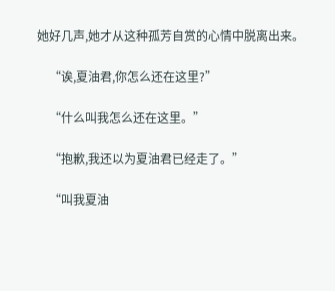她好几声,她才从这种孤芳自赏的心情中脱离出来。

    “诶,夏油君,你怎么还在这里?”

    “什么叫我怎么还在这里。”

    “抱歉,我还以为夏油君已经走了。”

    “叫我夏油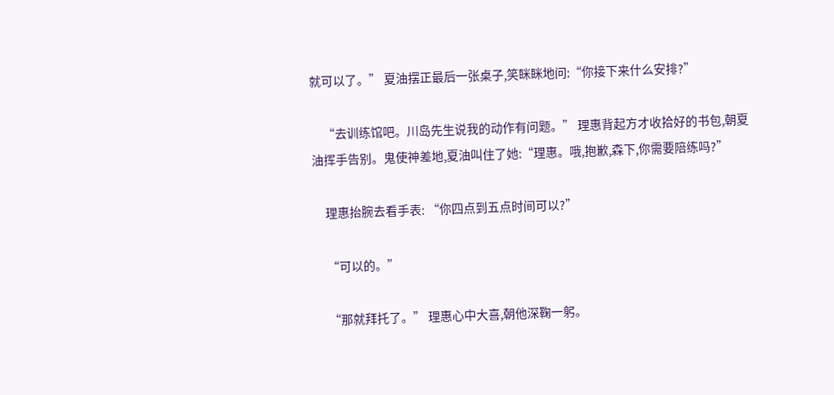就可以了。” 夏油摆正最后一张桌子,笑眯眯地问:“你接下来什么安排?”

    “去训练馆吧。川岛先生说我的动作有问题。” 理惠背起方才收拾好的书包,朝夏油挥手告别。鬼使神差地,夏油叫住了她:“理惠。哦,抱歉,森下,你需要陪练吗?”

    理惠抬腕去看手表: “你四点到五点时间可以?”

    “可以的。”

    “那就拜托了。” 理惠心中大喜,朝他深鞠一躬。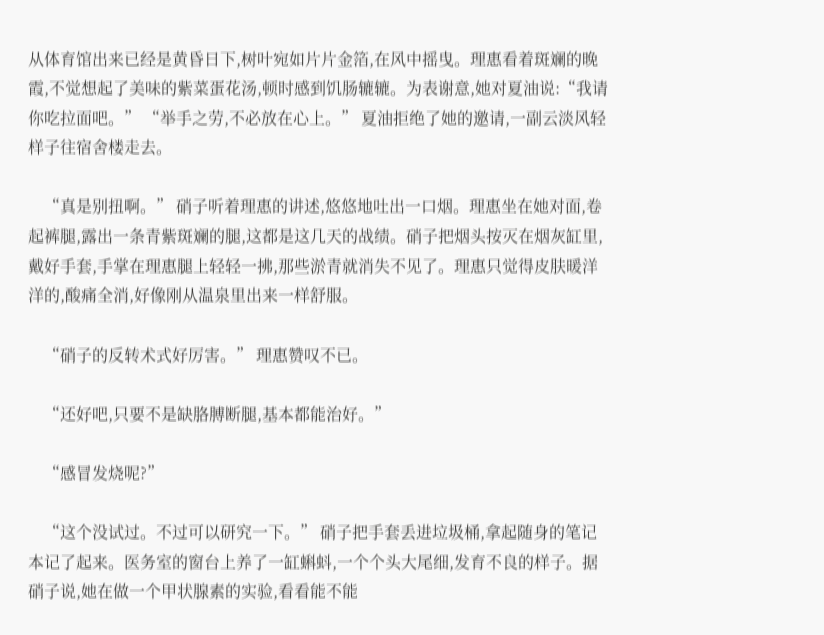从体育馆出来已经是黄昏日下,树叶宛如片片金箔,在风中摇曳。理惠看着斑斓的晚霞,不觉想起了美味的紫菜蛋花汤,顿时感到饥肠辘辘。为表谢意,她对夏油说:“我请你吃拉面吧。” “举手之劳,不必放在心上。” 夏油拒绝了她的邀请,一副云淡风轻样子往宿舍楼走去。

    “真是别扭啊。” 硝子听着理惠的讲述,悠悠地吐出一口烟。理惠坐在她对面,卷起裤腿,露出一条青紫斑斓的腿,这都是这几天的战绩。硝子把烟头按灭在烟灰缸里,戴好手套,手掌在理惠腿上轻轻一拂,那些淤青就消失不见了。理惠只觉得皮肤暖洋洋的,酸痛全消,好像刚从温泉里出来一样舒服。

    “硝子的反转术式好厉害。” 理惠赞叹不已。

    “还好吧,只要不是缺胳膊断腿,基本都能治好。”

    “感冒发烧呢?”

    “这个没试过。不过可以研究一下。” 硝子把手套丢进垃圾桶,拿起随身的笔记本记了起来。医务室的窗台上养了一缸蝌蚪,一个个头大尾细,发育不良的样子。据硝子说,她在做一个甲状腺素的实验,看看能不能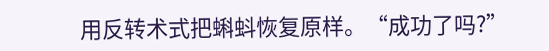用反转术式把蝌蚪恢复原样。“成功了吗?”